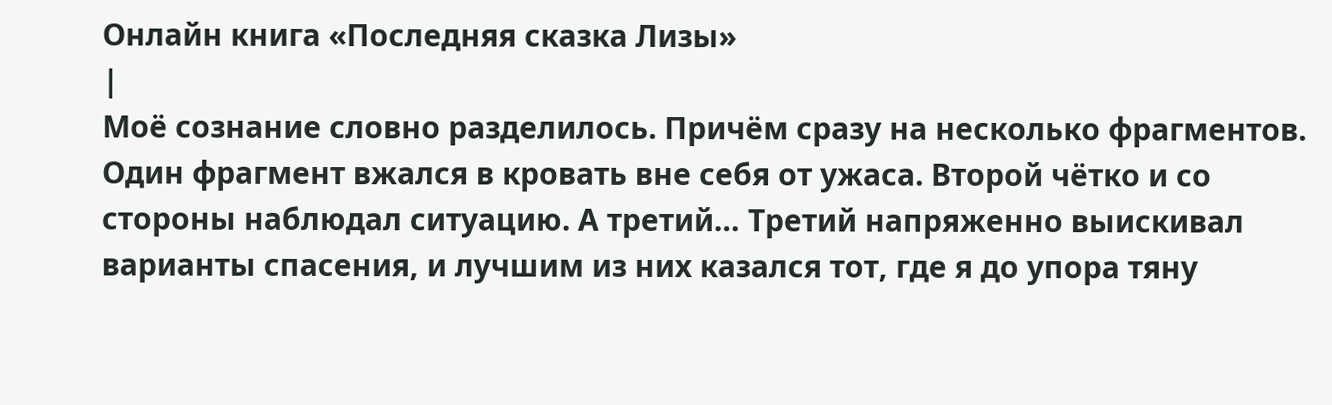Онлайн книга «Последняя сказка Лизы»
|
Моё сознание словно разделилось. Причём сразу на несколько фрагментов. Один фрагмент вжался в кровать вне себя от ужаса. Второй чётко и со стороны наблюдал ситуацию. А третий… Третий напряженно выискивал варианты спасения, и лучшим из них казался тот, где я до упора тяну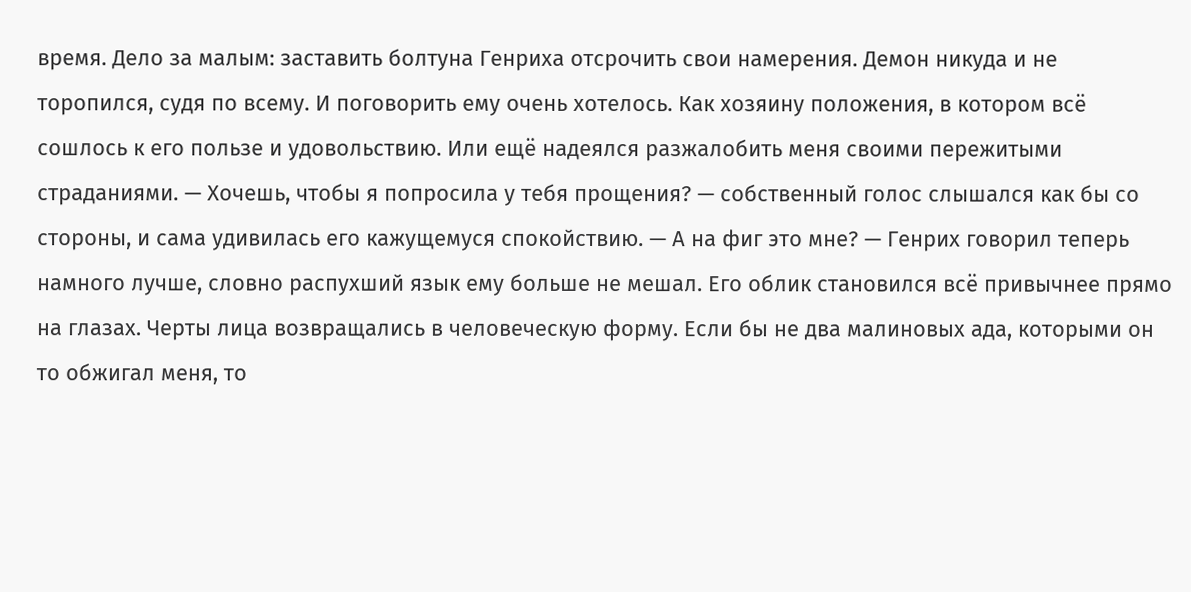время. Дело за малым: заставить болтуна Генриха отсрочить свои намерения. Демон никуда и не торопился, судя по всему. И поговорить ему очень хотелось. Как хозяину положения, в котором всё сошлось к его пользе и удовольствию. Или ещё надеялся разжалобить меня своими пережитыми страданиями. — Хочешь, чтобы я попросила у тебя прощения? — собственный голос слышался как бы со стороны, и сама удивилась его кажущемуся спокойствию. — А на фиг это мне? — Генрих говорил теперь намного лучше, словно распухший язык ему больше не мешал. Его облик становился всё привычнее прямо на глазах. Черты лица возвращались в человеческую форму. Если бы не два малиновых ада, которыми он то обжигал меня, то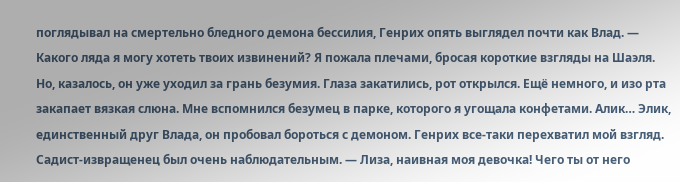поглядывал на смертельно бледного демона бессилия, Генрих опять выглядел почти как Влад. — Какого ляда я могу хотеть твоих извинений? Я пожала плечами, бросая короткие взгляды на Шаэля. Но, казалось, он уже уходил за грань безумия. Глаза закатились, рот открылся. Ещё немного, и изо рта закапает вязкая слюна. Мне вспомнился безумец в парке, которого я угощала конфетами. Алик… Элик, единственный друг Влада, он пробовал бороться с демоном. Генрих все-таки перехватил мой взгляд. Садист-извращенец был очень наблюдательным. — Лиза, наивная моя девочка! Чего ты от него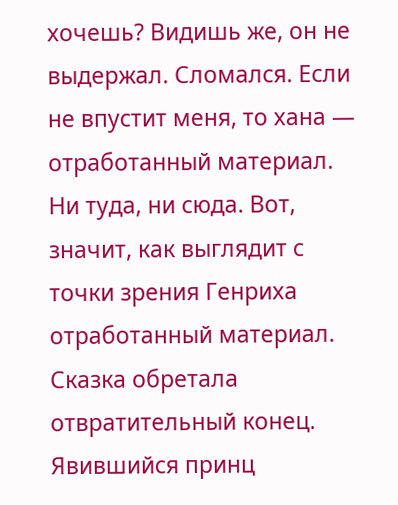хочешь? Видишь же, он не выдержал. Сломался. Если не впустит меня, то хана — отработанный материал. Ни туда, ни сюда. Вот, значит, как выглядит с точки зрения Генриха отработанный материал. Сказка обретала отвратительный конец. Явившийся принц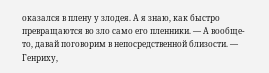оказался в плену у злодея. А я знаю, как быстро превращаются во зло само его пленники. — А вообще-то, давай поговорим в непосредственной близости. — Генриху,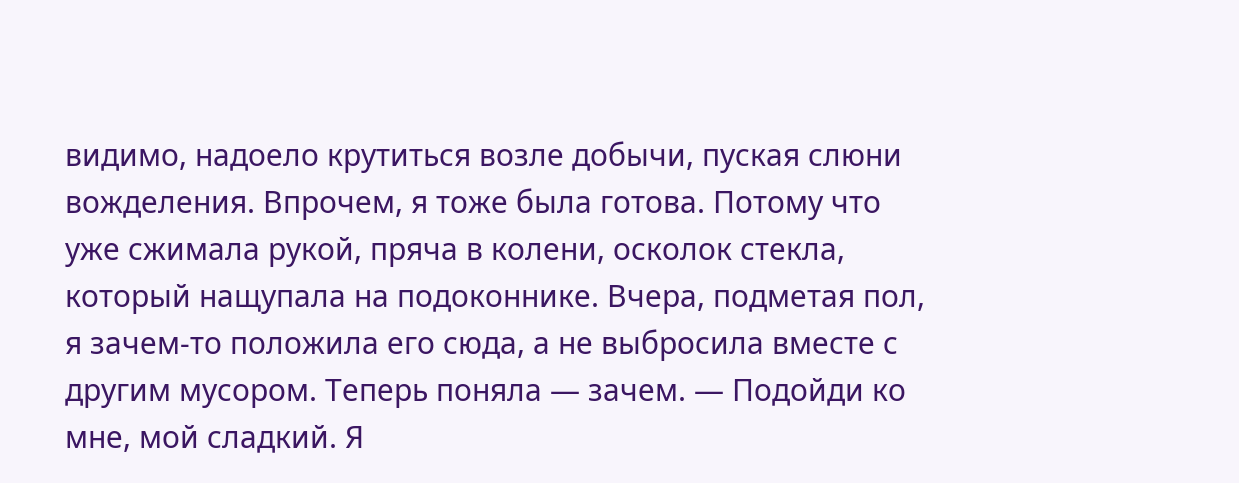видимо, надоело крутиться возле добычи, пуская слюни вожделения. Впрочем, я тоже была готова. Потому что уже сжимала рукой, пряча в колени, осколок стекла, который нащупала на подоконнике. Вчера, подметая пол, я зачем-то положила его сюда, а не выбросила вместе с другим мусором. Теперь поняла — зачем. — Подойди ко мне, мой сладкий. Я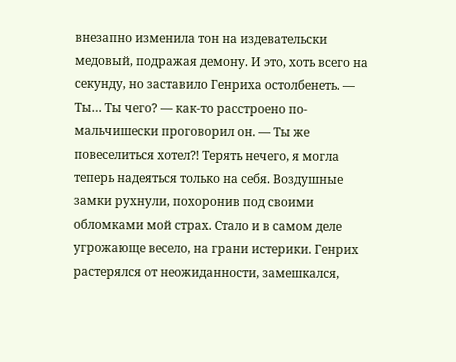внезапно изменила тон на издевательски медовый, подражая демону. И это, хоть всего на секунду, но заставило Генриха остолбенеть. — Ты… Ты чего? — как-то расстроено по-мальчишески проговорил он. — Ты же повеселиться хотел⁈ Терять нечего, я могла теперь надеяться только на себя. Воздушные замки рухнули, похоронив под своими обломками мой страх. Стало и в самом деле угрожающе весело, на грани истерики. Генрих растерялся от неожиданности, замешкался,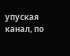упуская канал, по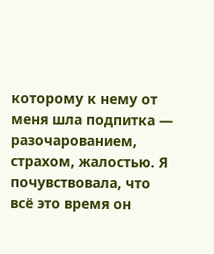которому к нему от меня шла подпитка — разочарованием, страхом, жалостью. Я почувствовала, что всё это время он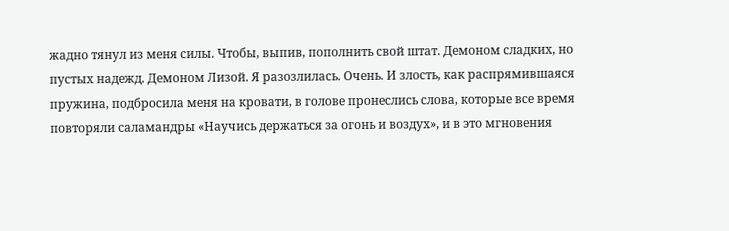жадно тянул из меня силы. Чтобы, выпив, пополнить свой штат. Демоном сладких, но пустых надежд. Демоном Лизой. Я разозлилась. Очень. И злость, как распрямившаяся пружина, подбросила меня на кровати, в голове пронеслись слова, которые все время повторяли саламандры «Научись держаться за огонь и воздух», и в это мгновения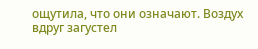ощутила, что они означают. Воздух вдруг загустел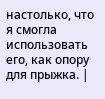настолько, что я смогла использовать его, как опору для прыжка. |